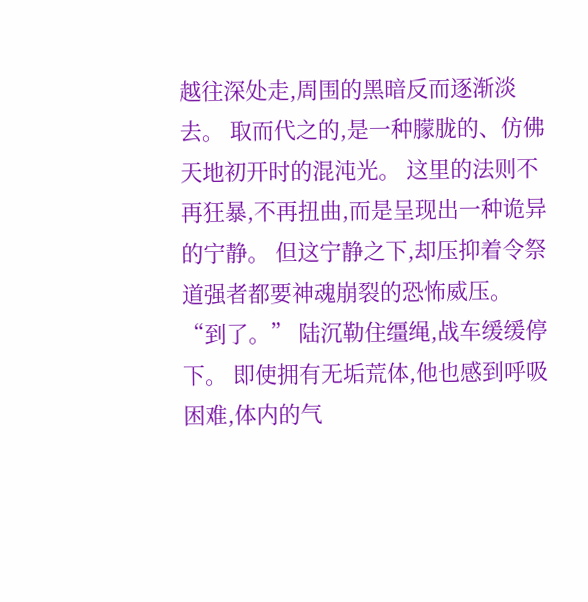越往深处走,周围的黑暗反而逐渐淡去。 取而代之的,是一种朦胧的、仿佛天地初开时的混沌光。 这里的法则不再狂暴,不再扭曲,而是呈现出一种诡异的宁静。 但这宁静之下,却压抑着令祭道强者都要神魂崩裂的恐怖威压。
“到了。” 陆沉勒住缰绳,战车缓缓停下。 即使拥有无垢荒体,他也感到呼吸困难,体内的气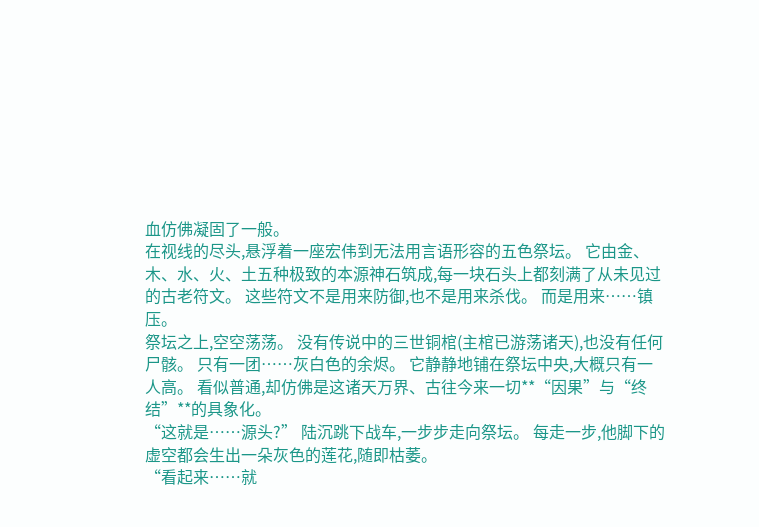血仿佛凝固了一般。
在视线的尽头,悬浮着一座宏伟到无法用言语形容的五色祭坛。 它由金、木、水、火、土五种极致的本源神石筑成,每一块石头上都刻满了从未见过的古老符文。 这些符文不是用来防御,也不是用来杀伐。 而是用来……镇压。
祭坛之上,空空荡荡。 没有传说中的三世铜棺(主棺已游荡诸天),也没有任何尸骸。 只有一团……灰白色的余烬。 它静静地铺在祭坛中央,大概只有一人高。 看似普通,却仿佛是这诸天万界、古往今来一切**“因果”与“终结”**的具象化。
“这就是……源头?” 陆沉跳下战车,一步步走向祭坛。 每走一步,他脚下的虚空都会生出一朵灰色的莲花,随即枯萎。
“看起来……就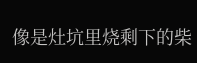像是灶坑里烧剩下的柴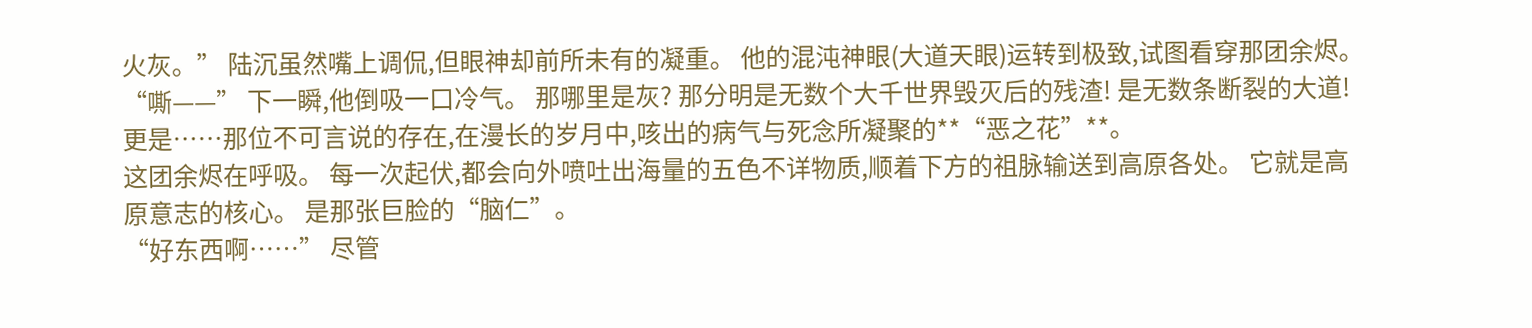火灰。” 陆沉虽然嘴上调侃,但眼神却前所未有的凝重。 他的混沌神眼(大道天眼)运转到极致,试图看穿那团余烬。
“嘶——” 下一瞬,他倒吸一口冷气。 那哪里是灰? 那分明是无数个大千世界毁灭后的残渣! 是无数条断裂的大道! 更是……那位不可言说的存在,在漫长的岁月中,咳出的病气与死念所凝聚的**“恶之花”**。
这团余烬在呼吸。 每一次起伏,都会向外喷吐出海量的五色不详物质,顺着下方的祖脉输送到高原各处。 它就是高原意志的核心。 是那张巨脸的“脑仁”。
“好东西啊……” 尽管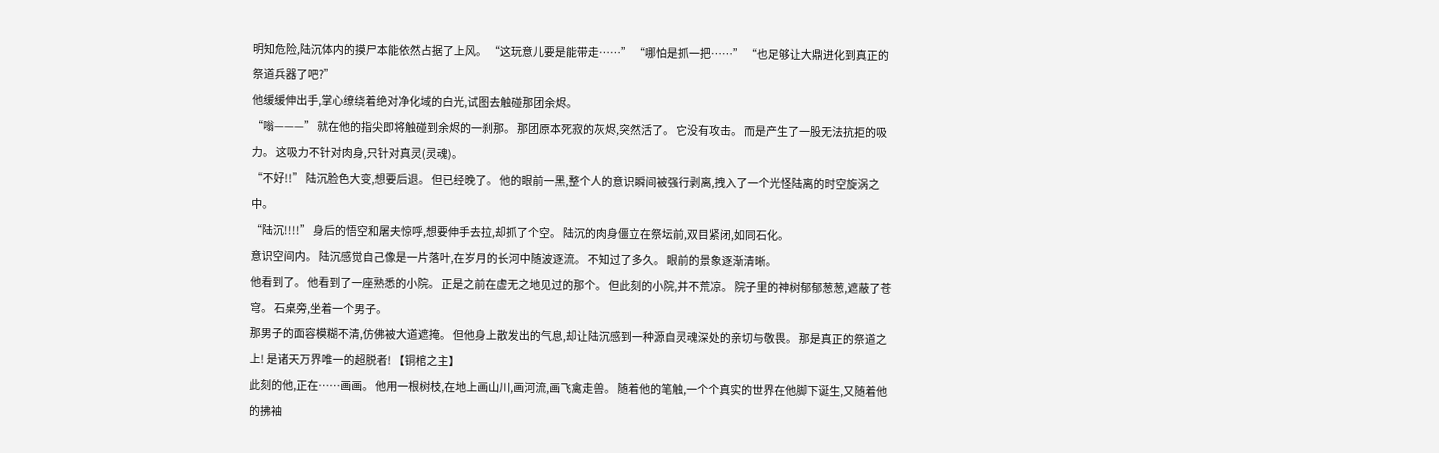明知危险,陆沉体内的摸尸本能依然占据了上风。 “这玩意儿要是能带走……” “哪怕是抓一把……” “也足够让大鼎进化到真正的祭道兵器了吧?”
他缓缓伸出手,掌心缭绕着绝对净化域的白光,试图去触碰那团余烬。
“嗡———” 就在他的指尖即将触碰到余烬的一刹那。 那团原本死寂的灰烬,突然活了。 它没有攻击。 而是产生了一股无法抗拒的吸力。 这吸力不针对肉身,只针对真灵(灵魂)。
“不好!!” 陆沉脸色大变,想要后退。 但已经晚了。 他的眼前一黑,整个人的意识瞬间被强行剥离,拽入了一个光怪陆离的时空旋涡之中。
“陆沉!!!!” 身后的悟空和屠夫惊呼,想要伸手去拉,却抓了个空。 陆沉的肉身僵立在祭坛前,双目紧闭,如同石化。
意识空间内。 陆沉感觉自己像是一片落叶,在岁月的长河中随波逐流。 不知过了多久。 眼前的景象逐渐清晰。
他看到了。 他看到了一座熟悉的小院。 正是之前在虚无之地见过的那个。 但此刻的小院,并不荒凉。 院子里的神树郁郁葱葱,遮蔽了苍穹。 石桌旁,坐着一个男子。
那男子的面容模糊不清,仿佛被大道遮掩。 但他身上散发出的气息,却让陆沉感到一种源自灵魂深处的亲切与敬畏。 那是真正的祭道之上! 是诸天万界唯一的超脱者! 【铜棺之主】
此刻的他,正在……画画。 他用一根树枝,在地上画山川,画河流,画飞禽走兽。 随着他的笔触,一个个真实的世界在他脚下诞生,又随着他的拂袖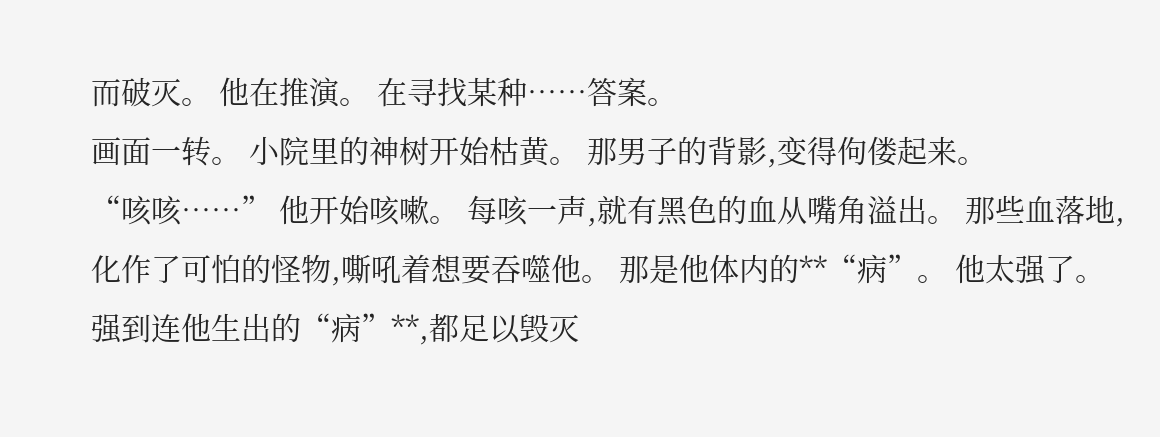而破灭。 他在推演。 在寻找某种……答案。
画面一转。 小院里的神树开始枯黄。 那男子的背影,变得佝偻起来。
“咳咳……” 他开始咳嗽。 每咳一声,就有黑色的血从嘴角溢出。 那些血落地,化作了可怕的怪物,嘶吼着想要吞噬他。 那是他体内的**“病”。 他太强了。 强到连他生出的“病”**,都足以毁灭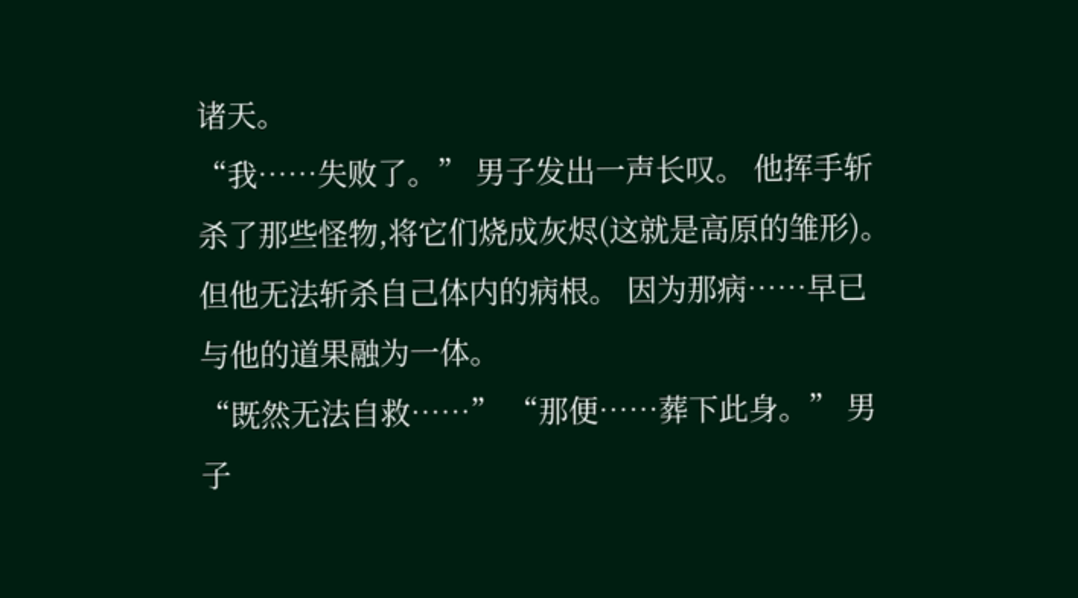诸天。
“我……失败了。” 男子发出一声长叹。 他挥手斩杀了那些怪物,将它们烧成灰烬(这就是高原的雏形)。 但他无法斩杀自己体内的病根。 因为那病……早已与他的道果融为一体。
“既然无法自救……” “那便……葬下此身。” 男子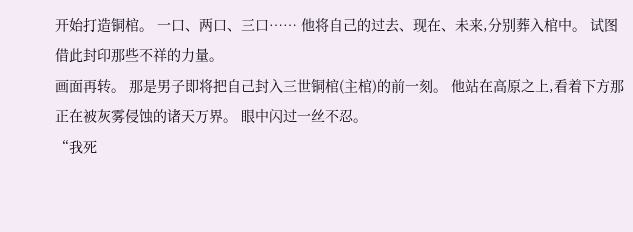开始打造铜棺。 一口、两口、三口…… 他将自己的过去、现在、未来,分别葬入棺中。 试图借此封印那些不祥的力量。
画面再转。 那是男子即将把自己封入三世铜棺(主棺)的前一刻。 他站在高原之上,看着下方那正在被灰雾侵蚀的诸天万界。 眼中闪过一丝不忍。
“我死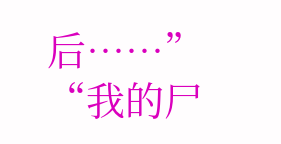后……” “我的尸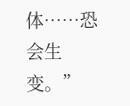体……恐会生变。”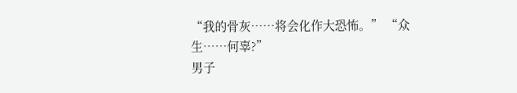“我的骨灰……将会化作大恐怖。” “众生……何辜?”
男子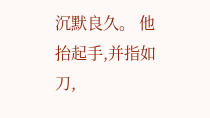沉默良久。 他抬起手,并指如刀,